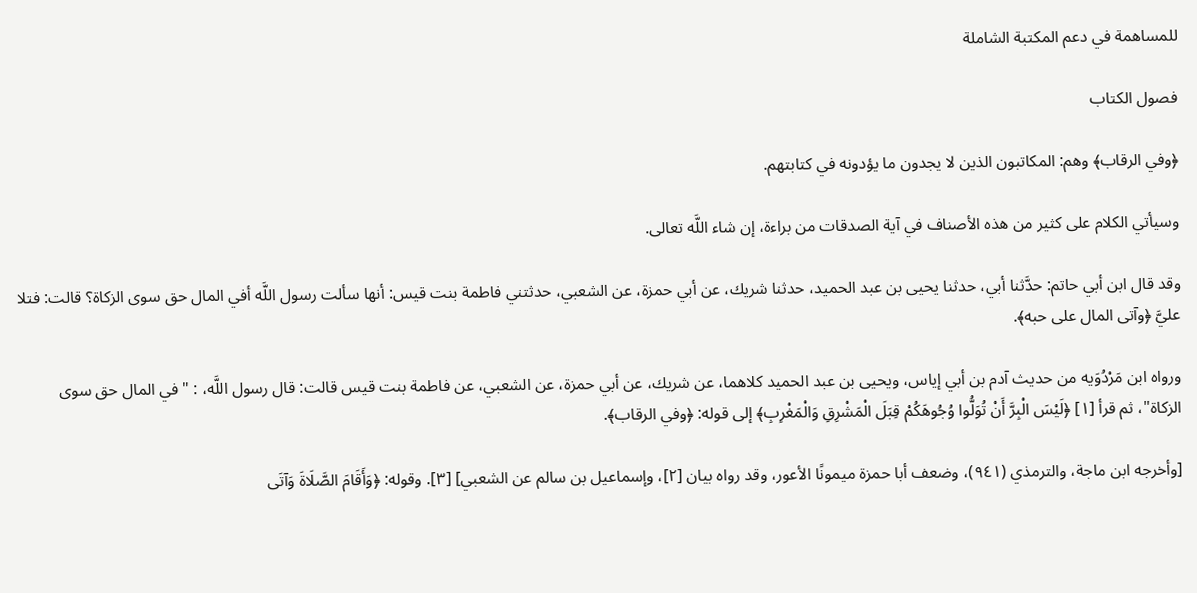للمساهمة في دعم المكتبة الشاملة

فصول الكتاب

﴿وفي الرقاب﴾ وهم: المكاتبون الذين لا يجدون ما يؤدونه في كتابتهم.

وسيأتي الكلام على كثير من هذه الأصناف في آية الصدقات من براءة، إن شاء اللَّه تعالى.

وقد قال ابن أبي حاتم: حدَّثنا أبي، حدثنا يحيى بن عبد الحميد، حدثنا شريك، عن أبي حمزة، عن الشعبي، حدثتني فاطمة بنت قيس: أنها سألت رسول اللَّه أفي المال حق سوى الزكاة؟ قالت: فتلا عليَّ ﴿وآتى المال على حبه﴾.

ورواه ابن مَرْدُوَيه من حديث آدم بن أبي إياس، ويحيى بن عبد الحميد كلاهما، عن شريك، عن أبي حمزة، عن الشعبي، عن فاطمة بنت قيس قالت: قال رسول اللَّه، : "في المال حق سوى الزكاة"، ثم قرأ [١] ﴿لَيْسَ الْبِرَّ أَنْ تُوَلُّوا وُجُوهَكُمْ قِبَلَ الْمَشْرِقِ وَالْمَغْرِبِ﴾ إلى قوله: ﴿وفي الرقاب﴾.

[وأخرجه ابن ماجة، والترمذي (٩٤١)، وضعف أبا حمزة ميمونًا الأعور، وقد رواه بيان [٢]، وإسماعيل بن سالم عن الشعبي] [٣]. وقوله: ﴿وَأَقَامَ الصَّلَاةَ وَآتَى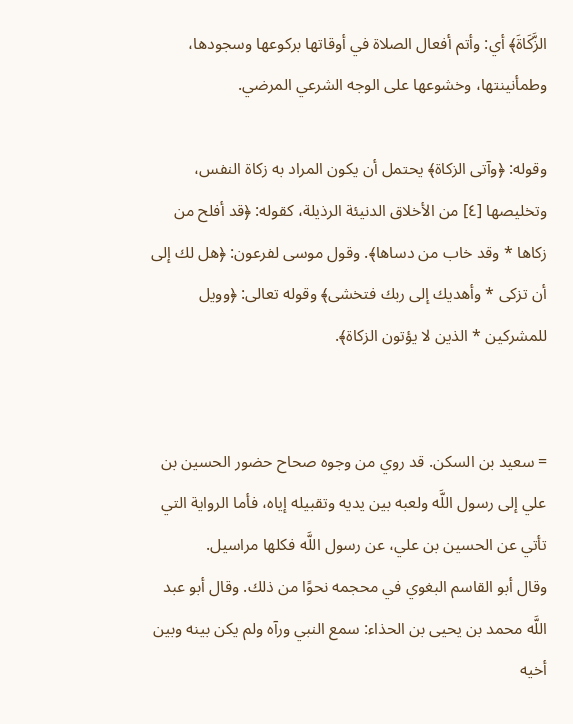الزَّكَاةَ﴾ أي: وأتم أفعال الصلاة في أوقاتها بركوعها وسجودها، وطمأنينتها، وخشوعها على الوجه الشرعي المرضي.

وقوله: ﴿وآتى الزكاة﴾ يحتمل أن يكون المراد به زكاة النفس، وتخليصها [٤] من الأخلاق الدنيئة الرذيلة، كقوله: ﴿قد أفلح من زكاها * وقد خاب من دساها﴾. وقول موسى لفرعون: ﴿هل لك إلى أن تزكى * وأهديك إلى ربك فتخشى﴾ وقوله تعالى: ﴿وويل للمشركين * الذين لا يؤتون الزكاة﴾.


= سعيد بن السكن. قد روي من وجوه صحاح حضور الحسين بن علي إلى رسول اللَّه ولعبه بين يديه وتقبيله إياه، فأما الرواية التي تأتي عن الحسين بن علي، عن رسول اللَّه فكلها مراسيل.
وقال أبو القاسم البغوي في محجمه نحوًا من ذلك. وقال أبو عبد اللَّه محمد بن يحيى بن الحذاء: سمع النبي ورآه ولم يكن بينه وبين أخيه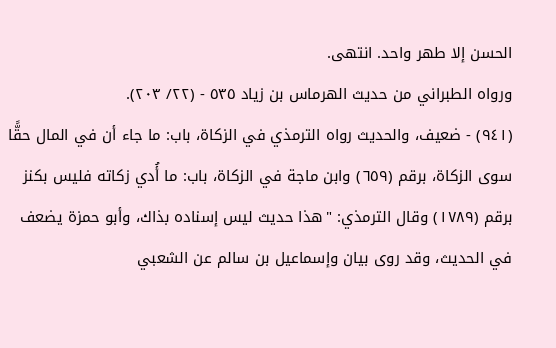الحسن إلا طهر واحد. انتهى.
ورواه الطبراني من حديث الهرماس بن زياد ٥٣٥ - (٢٢/ ٢٠٣).
(٩٤١) - ضعيف، والحديث رواه الترمذي في الزكاة، باب: ما جاء أن في المال حقًّا سوى الزكاة، برقم (٦٥٩) وابن ماجة في الزكاة، باب: ما أُدي زكاته فليس بكنز برقم (١٧٨٩) وقال الترمذي: "هذا حديث ليس إسناده بذاك، وأبو حمزة يضعف في الحديث، وقد روى بيان وإسماعيل بن سالم عن الشعبي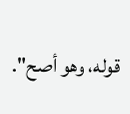قوله، وهو أصح".